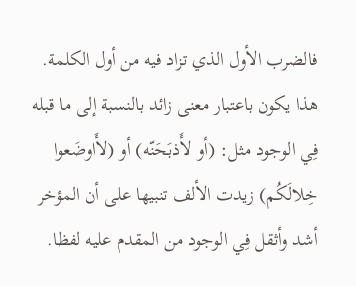فالضرب الأول الذي تزاد فيه من أول الكلمة.
هذا يكون باعتبار معنى زائد بالنسبة إلى ما قبله فِي الوجود مثل: (أو لأَذبَحَنّه) أو (لأَاوضَعوا خِلالَكُم) زيدت الألف تنبيها على أن المؤخر أشد وأثقل فِي الوجود من المقدم عليه لفظا.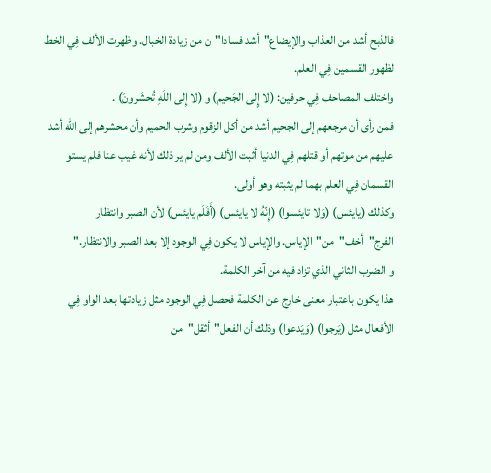فالذبح أشد من العذاب والإيضاع"أشد فسادا"ن من زيادة الخبال. وظهرت الألف فِي الخط لظهور القسمين فِي العلم.
واختلف المصاحف فِي حرفين: (لا إٍلى الجَحيم) و (لا إِلى اللَهِ تُحشَرونَ) .
فمن رأى أن مرجعهم إلى الجحيم أشد من أكل الزقوم وشرب الحميم وأن محشرهم إلى الله أشد عليهم من موتهم أو قتلهم فِي الدنيا أثبت الألف ومن لم ير ذلك لأنه غيب عنا فلم يستو القسمان فِي العلم بهما لم يثبته وهو أولى.
وكذلك (يايئس) (وَلا تايئسوا) (إِنّهُ لا يايئس) (أَفَلَم يايئس) لأن الصبر وانتظار الفرج"أخف"من"الإياس. والإياس لا يكون فِي الوجود إلا بعد الصبر والانتظار."
و الضرب الثاني الذي تزاد فيه من آخر الكلمة.
هذا يكون باعتبار معنى خارج عن الكلمة فحصل فِي الوجود مثل زيادتها بعد الواو فِي الأفعال مثل (يَرجوا) (وَيَدعوا) وذلك أن الفعل"أثقل"من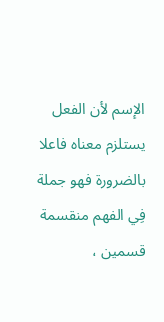الإسم لأن الفعل يستلزم معناه فاعلا بالضرورة فهو جملة فِي الفهم منقسمة قسمين ،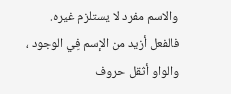والاسم مفرد لا يستلزم غيره. فالفعل أزيد من الإسم فِي الوجود ، والواو أثقل حروف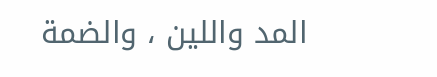المد واللين ، والضمة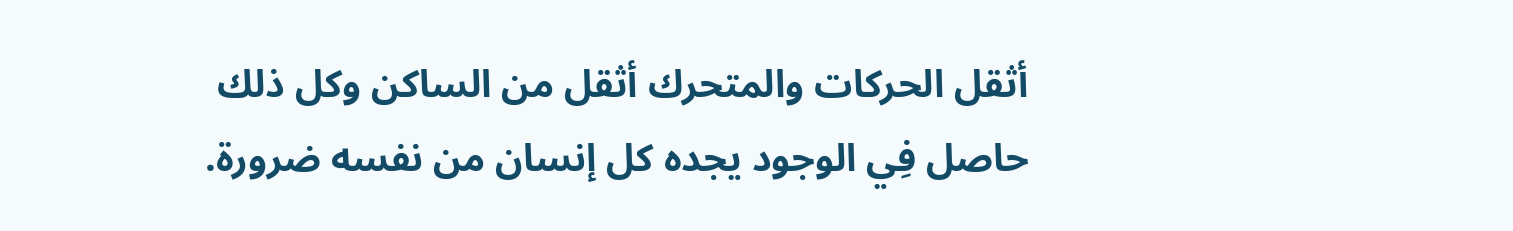أثقل الحركات والمتحرك أثقل من الساكن وكل ذلك حاصل فِي الوجود يجده كل إنسان من نفسه ضرورة.